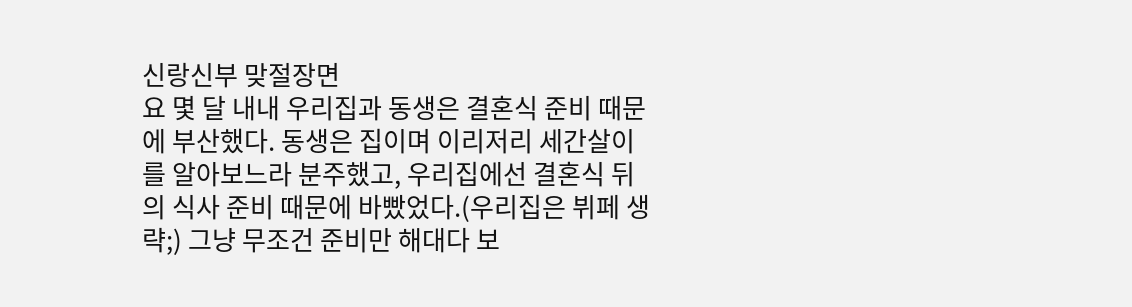신랑신부 맞절장면
요 몇 달 내내 우리집과 동생은 결혼식 준비 때문에 부산했다. 동생은 집이며 이리저리 세간살이를 알아보느라 분주했고, 우리집에선 결혼식 뒤의 식사 준비 때문에 바빴었다.(우리집은 뷔페 생략;) 그냥 무조건 준비만 해대다 보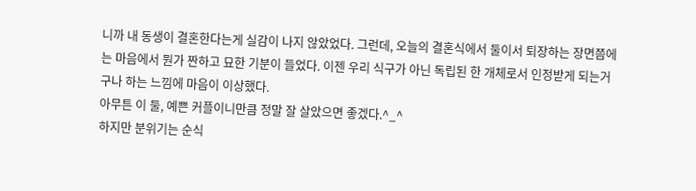니까 내 동생이 결혼한다는게 실감이 나지 않았었다. 그런데, 오늘의 결혼식에서 둘이서 퇴장하는 장면쯤에는 마음에서 뭔가 짠하고 묘한 기분이 들었다. 이젠 우리 식구가 아닌 독립된 한 개체로서 인정받게 되는거구나 하는 느낌에 마음이 이상했다.
아무튼 이 둘, 예쁜 커플이니만큼 정말 잘 살았으면 좋겠다.^_^
하지만 분위기는 순식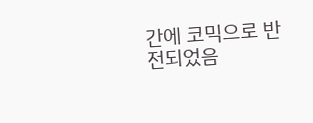간에 코믹으로 반전되었음